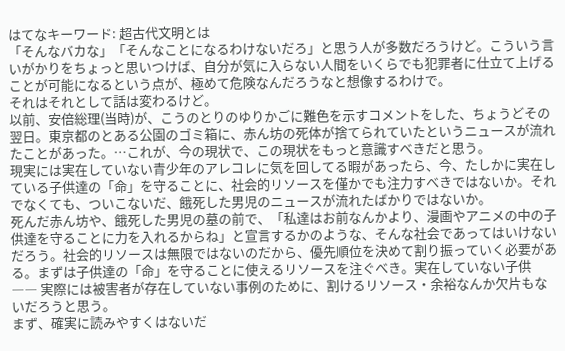はてなキーワード: 超古代文明とは
「そんなバカな」「そんなことになるわけないだろ」と思う人が多数だろうけど。こういう言いがかりをちょっと思いつけば、自分が気に入らない人間をいくらでも犯罪者に仕立て上げることが可能になるという点が、極めて危険なんだろうなと想像するわけで。
それはそれとして話は変わるけど。
以前、安倍総理(当時)が、こうのとりのゆりかごに難色を示すコメントをした、ちょうどその翌日。東京都のとある公園のゴミ箱に、赤ん坊の死体が捨てられていたというニュースが流れたことがあった。…これが、今の現状で、この現状をもっと意識すべきだと思う。
現実には実在していない青少年のアレコレに気を回してる暇があったら、今、たしかに実在している子供達の「命」を守ることに、社会的リソースを僅かでも注力すべきではないか。それでなくても、ついこないだ、餓死した男児のニュースが流れたばかりではないか。
死んだ赤ん坊や、餓死した男児の墓の前で、「私達はお前なんかより、漫画やアニメの中の子供達を守ることに力を入れるからね」と宣言するかのような、そんな社会であってはいけないだろう。社会的リソースは無限ではないのだから、優先順位を決めて割り振っていく必要がある。まずは子供達の「命」を守ることに使えるリソースを注ぐべき。実在していない子供 ―― 実際には被害者が存在していない事例のために、割けるリソース・余裕なんか欠片もないだろうと思う。
まず、確実に読みやすくはないだ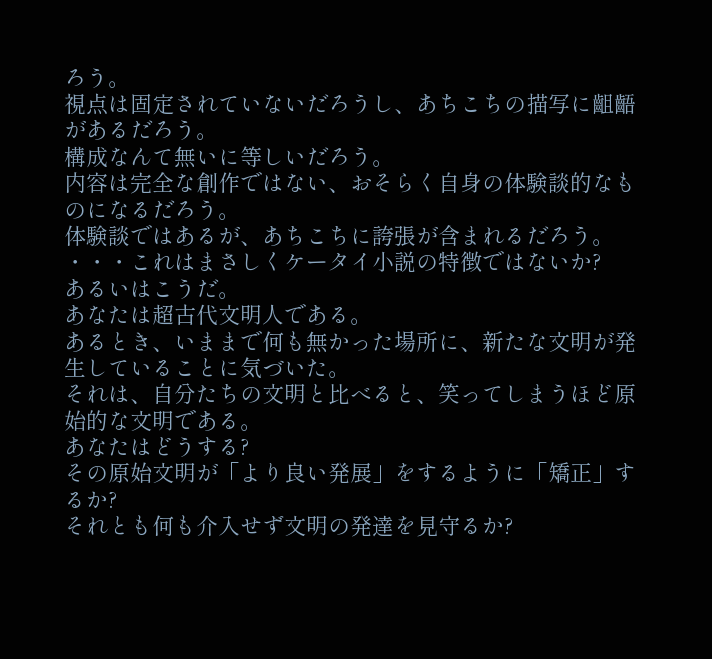ろう。
視点は固定されていないだろうし、あちこちの描写に齟齬があるだろう。
構成なんて無いに等しいだろう。
内容は完全な創作ではない、おそらく自身の体験談的なものになるだろう。
体験談ではあるが、あちこちに誇張が含まれるだろう。
・・・これはまさしくケータイ小説の特徴ではないか?
あるいはこうだ。
あなたは超古代文明人である。
あるとき、いままで何も無かった場所に、新たな文明が発生していることに気づいた。
それは、自分たちの文明と比べると、笑ってしまうほど原始的な文明である。
あなたはどうする?
その原始文明が「より良い発展」をするように「矯正」するか?
それとも何も介入せず文明の発達を見守るか?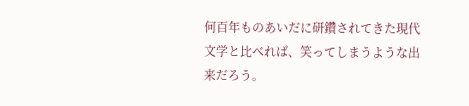何百年ものあいだに研鑽されてきた現代文学と比べれば、笑ってしまうような出来だろう。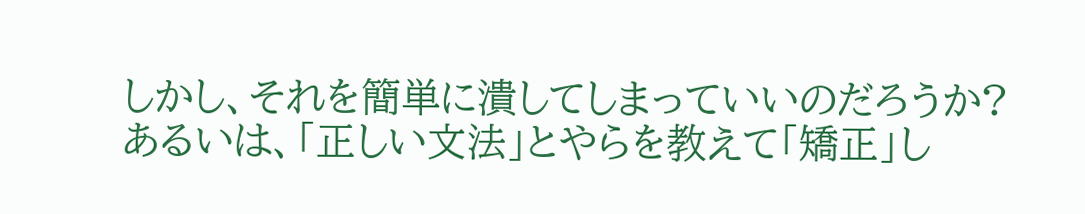しかし、それを簡単に潰してしまっていいのだろうか?
あるいは、「正しい文法」とやらを教えて「矯正」し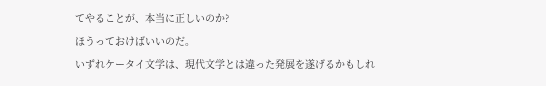てやることが、本当に正しいのか?
ほうっておけばいいのだ。
いずれケータイ文学は、現代文学とは違った発展を遂げるかもしれ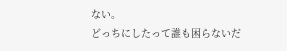ない。
どっちにしたって誰も困らないだ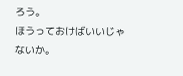ろう。
ほうっておけばいいじゃないか。